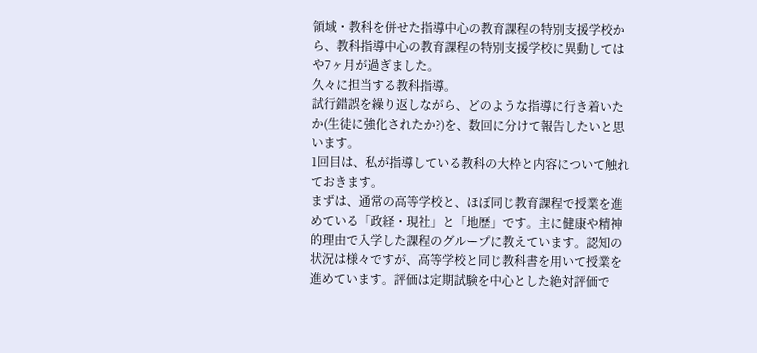領域・教科を併せた指導中心の教育課程の特別支援学校から、教科指導中心の教育課程の特別支援学校に異動してはや7ヶ月が過ぎました。
久々に担当する教科指導。
試行錯誤を繰り返しながら、どのような指導に行き着いたか(生徒に強化されたか?)を、数回に分けて報告したいと思います。
1回目は、私が指導している教科の大枠と内容について触れておきます。
まずは、通常の高等学校と、ほぼ同じ教育課程で授業を進めている「政経・現社」と「地歴」です。主に健康や精神的理由で入学した課程のグループに教えています。認知の状況は様々ですが、高等学校と同じ教科書を用いて授業を進めています。評価は定期試験を中心とした絶対評価で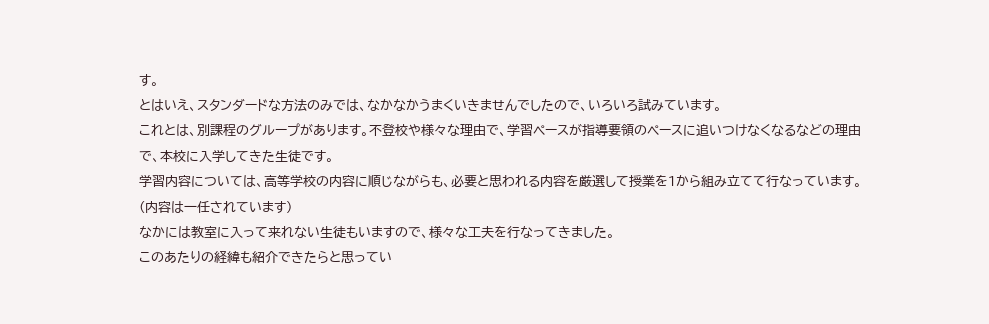す。
とはいえ、スタンダードな方法のみでは、なかなかうまくいきませんでしたので、いろいろ試みています。
これとは、別課程のグループがあります。不登校や様々な理由で、学習ペースが指導要領のペースに追いつけなくなるなどの理由で、本校に入学してきた生徒です。
学習内容については、高等学校の内容に順じながらも、必要と思われる内容を厳選して授業を1から組み立てて行なっています。(内容は一任されています)
なかには教室に入って来れない生徒もいますので、様々な工夫を行なってきました。
このあたりの経緯も紹介できたらと思ってい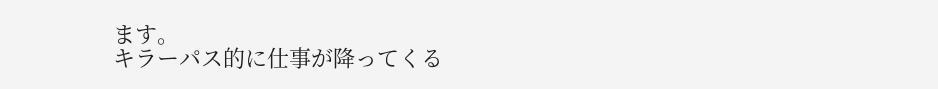ます。
キラーパス的に仕事が降ってくる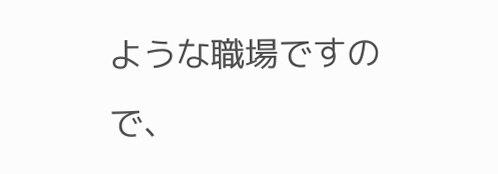ような職場ですので、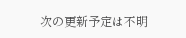次の更新予定は不明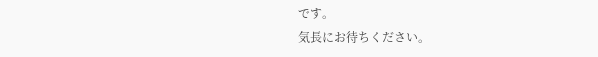です。
気長にお待ちください。